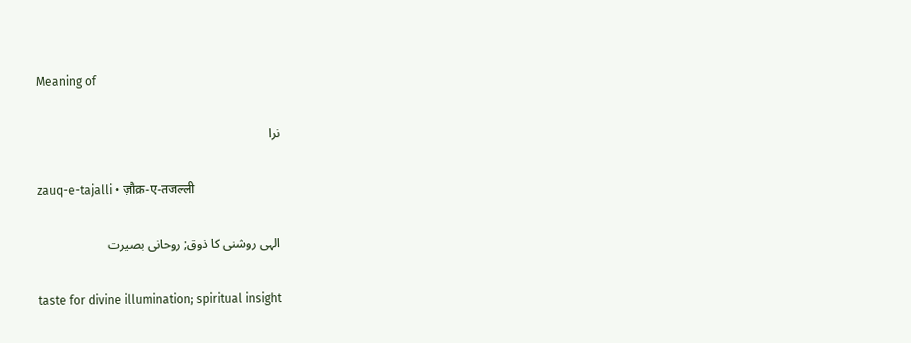Meaning of

نرا

zauq-e-tajalli • ज़ौक़-ए-तजल्ली

الہی روشنی کا ذوق; روحانی بصیرت

taste for divine illumination; spiritual insight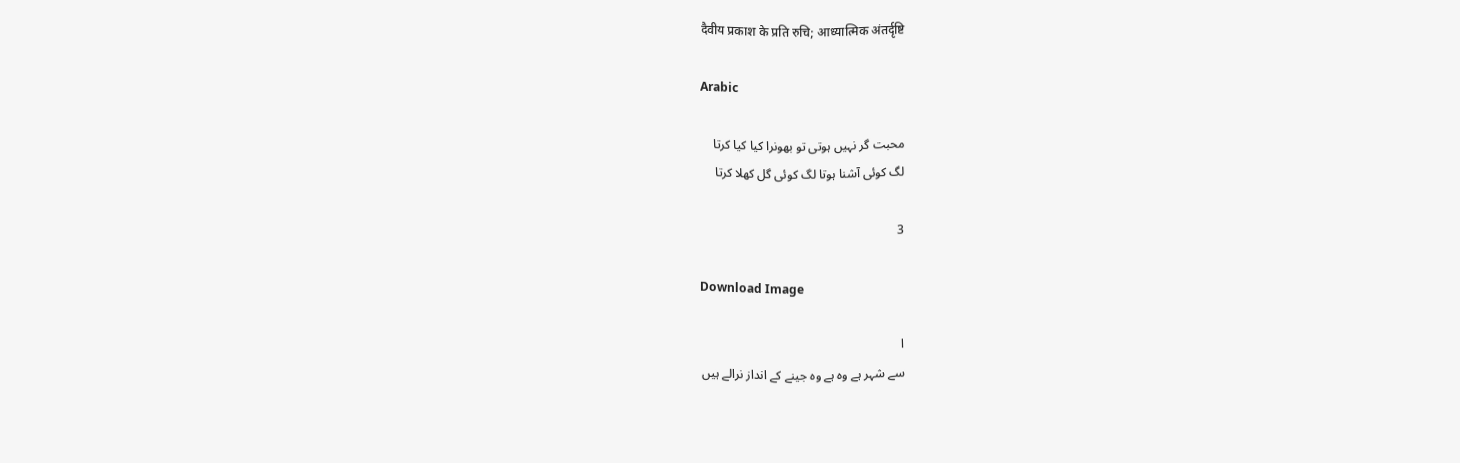दैवीय प्रकाश के प्रति रुचि; आध्यात्मिक अंतर्दृष्टि

Arabic

محبت گر نہیں ہوتی تو بھونرا کیا کیا کرتا
لگ کوئی آشنا ہوتا لگ کوئی گل کھلا کرتا

3

Download Image

ا
سے شہر ہے وہ ہے وہ جینے کے انداز نرالے ہیں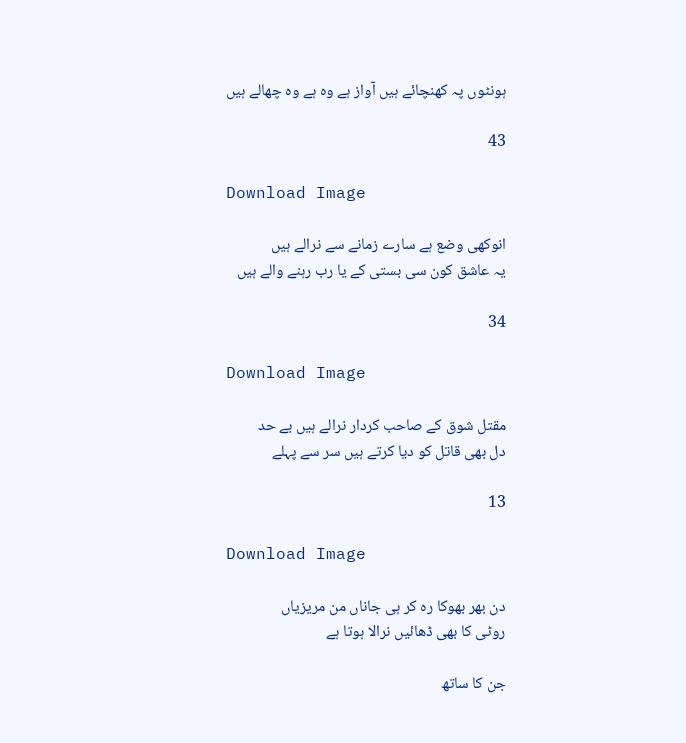ہونٹوں پہ کھنچائے ہیں آواز ہے وہ ہے وہ چھالے ہیں

43

Download Image

انوکھی وضع ہے سارے زمانے سے نرالے ہیں
یہ عاشق کون سی بستی کے یا رب رہنے والے ہیں

34

Download Image

مقتل شوق کے صاحب کردار نرالے ہیں بے حد
دل بھی قاتل کو دیا کرتے ہیں سر سے پہلے

13

Download Image

دن بھر بھوکا رہ کر ہی جاناں من مریزیاں
روٹی کا بھی ڈھائیں نرالا ہوتا ہے

جن کا ساتھ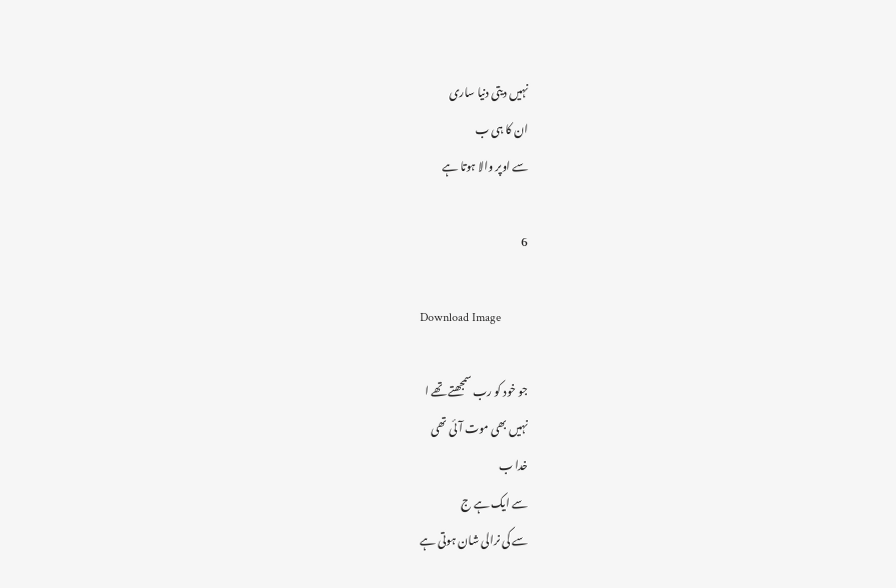نہیں دیتی دنیا ساری
ان کا ہی ب
سے اوپر والا ہوتا ہے

6

Download Image

جو خود کو رب سمجھتے تھے ا
نہیں بھی موت آئی تھی
خدا ب
سے ایک ہے ج
سے کی نرالی شان ہوتی ہے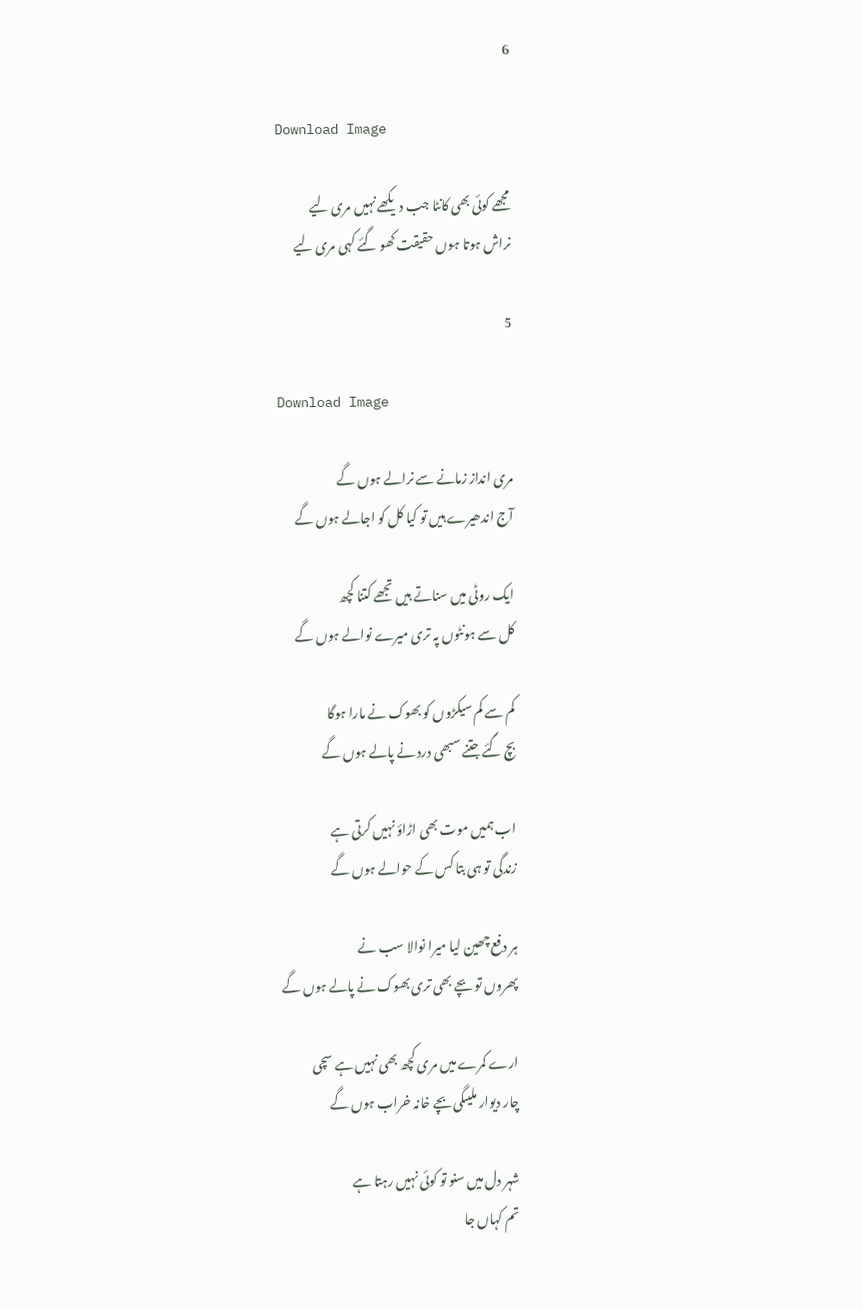6

Download Image

مجھے کوئی بھی کانٹا جب دیکھے نہیں مری لیے
نراش ہوتا ہوں حقیقت کھو گئے کہی مری لیے

5

Download Image

مری انداز زمانے سے نرالے ہوں گے
آج اندھیرے ہیں تو کیا کل کو اجالے ہوں گے

ایک روٹی میں سناتے ہیں تجھے کتنا کچھ
کل سے ہونٹوں پہ تری میرے نوالے ہوں گے

کم سے کم سیکڑوں کو بھوک نے مارا ہوگا
بچ گئے جتنے سبھی درد نے پالے ہوں گے

اب ہمیں موت بھی اڑاؤ نہیں کرتی ہے
زندگی تو ہی بتا کس کے حوالے ہوں گے

ہر دفع چھین لیا میرا نوالا سب نے
پھروں تو بچے بھی تری بھوک نے پالے ہوں گے

ارے کمرے میں مری کچھ بھی نہیں ہے سچی
چار دیوار ملیںگی بچے خانہ خراب ہوں گے

شہر دل میں سنو تو کوئی نہیں رہتا ہے
تم کہاں جا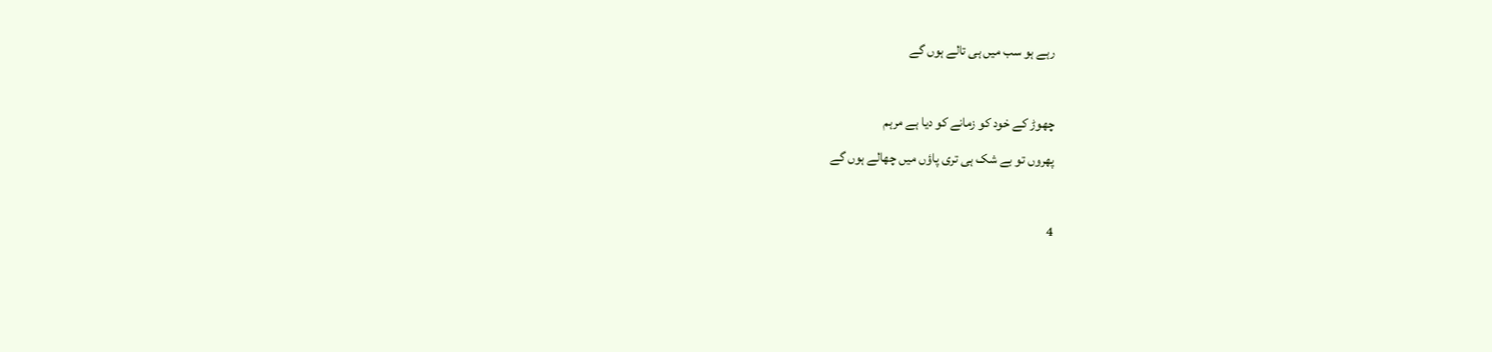رہے ہو سب میں ہی تالے ہوں گے

چھوڑ کے خود کو زمانے کو دیا ہے مرہم
پھروں تو بے شک ہی تری پاؤں میں چھالے ہوں گے

4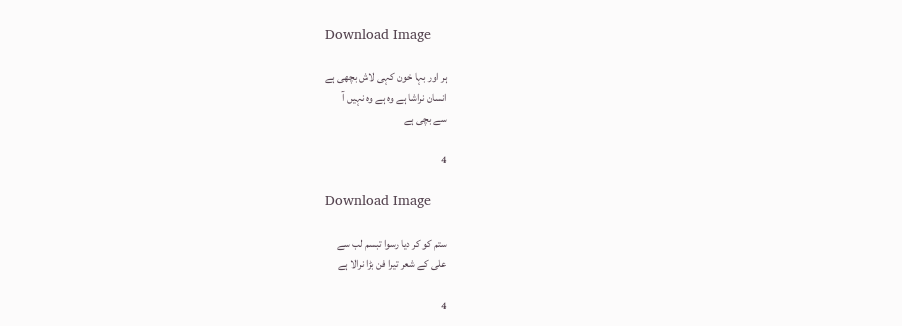Download Image

ہر اور بہا خون کہی لاش بچھی ہے
انسان نراشا ہے وہ ہے وہ نہیں آ
سے بچی ہے

4

Download Image

ستم کو کر دیا رسوا تبسم لب سے
علی کے شعر تیرا فن بڑا نرالا ہے

4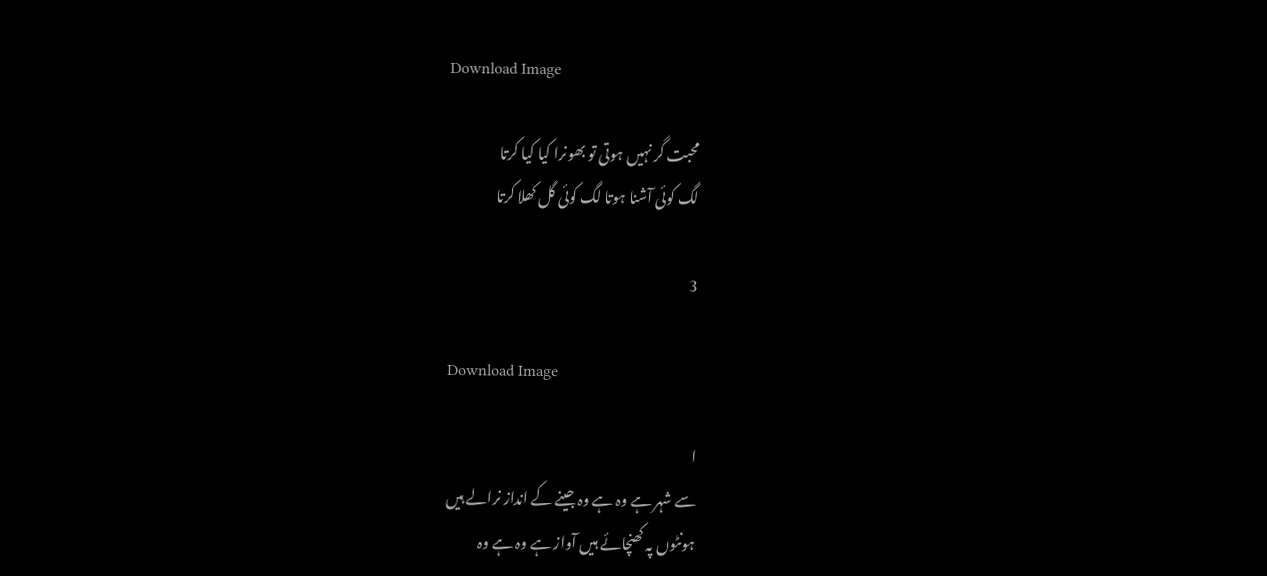Download Image

محبت گر نہیں ہوتی تو بھونرا کیا کیا کرتا
لگ کوئی آشنا ہوتا لگ کوئی گل کھلا کرتا

3

Download Image

ا
سے شہر ہے وہ ہے وہ جینے کے انداز نرالے ہیں
ہونٹوں پہ کھنچائے ہیں آواز ہے وہ ہے وہ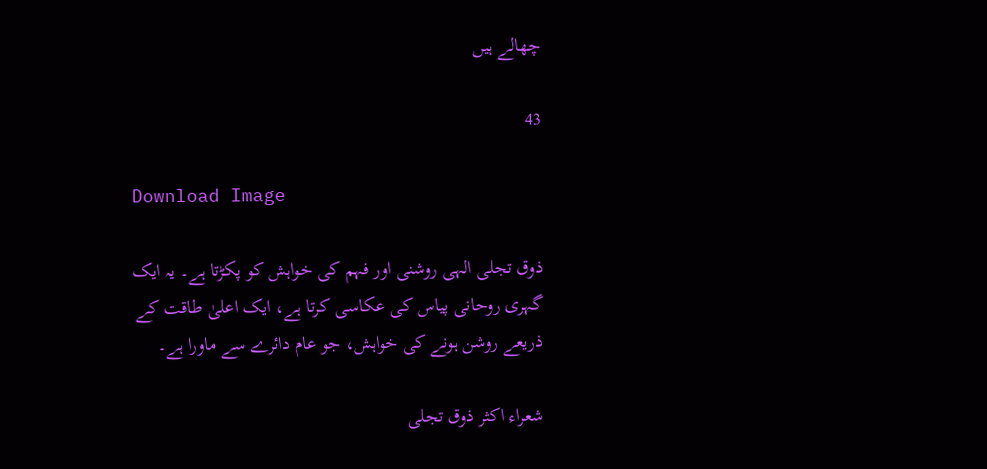چھالے ہیں

43

Download Image

ذوق تجلی الہی روشنی اور فہم کی خواہش کو پکڑتا ہے۔ یہ ایک گہری روحانی پیاس کی عکاسی کرتا ہے، ایک اعلیٰ طاقت کے ذریعے روشن ہونے کی خواہش، جو عام دائرے سے ماورا ہے۔

شعراء اکثر ذوق تجلی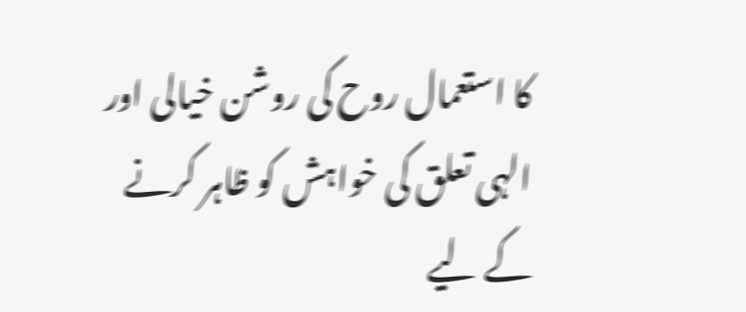کا استعمال روح کی روشن خیالی اور الہی تعلق کی خواہش کو ظاہر کرنے کے لیے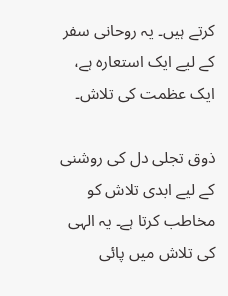کرتے ہیں۔ یہ روحانی سفر کے لیے ایک استعارہ ہے، ایک عظمت کی تلاش۔

ذوق تجلی دل کی روشنی کے لیے ابدی تلاش کو مخاطب کرتا ہے۔ یہ الہی کی تلاش میں پائی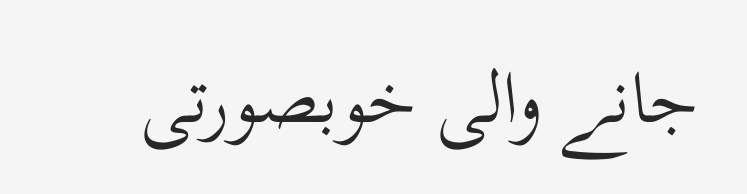جانے والی خوبصورتی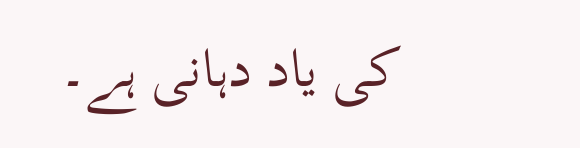کی یاد دہانی ہے۔